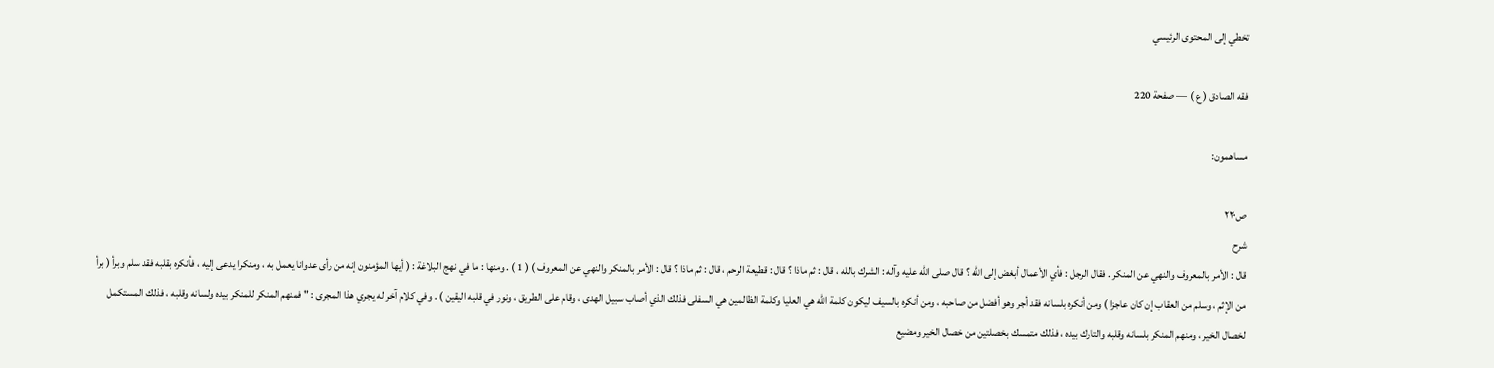تخطي إلى المحتوى الرئيسي

فقه الصادق ( ع ) — صفحة 220

مساهمون:

ص٢٢٠
شرح
قال : الأمر بالمعروف والنهي عن المنكر . فقال الرجل : فأي الأعمال أبغض إلى الله ؟ قال صلى الله عليه وآله : الشرك بالله ، قال : ثم ماذا ؟ قال : قطيعة الرحم ، قال : ثم ماذا ؟ قال : الأمر بالمنكر والنهي عن المعروف ) ( 1 ) . ومنها : ما في نهج البلاغة : ( أيها المؤمنون إنه من رأى عدوانا يعمل به ، ومنكرا يدعى إليه ، فأنكره بقلبه فقد سلم وبرأ ( برأ من الإثم ، وسلم من العقاب إن كان عاجزا ) ومن أنكره بلسانه فقد أجر وهو أفضل من صاحبه ، ومن أنكره بالسيف ليكون كلمة الله هي العليا وكلمة الظالمين هي السفلى فذلك الذي أصاب سبيل الهدى ، وقام على الطريق ، ونور في قلبه اليقين ) . وفي كلام آخر له يجري هذا المجرى : " فمنهم المنكر للمنكر بيده ولسانه وقلبه ، فذلك المستكمل لخصال الخير ، ومنهم المنكر بلسانه وقلبه والتارك بيده ، فذلك متمسك بخصلتين من خصال الخير ومضيع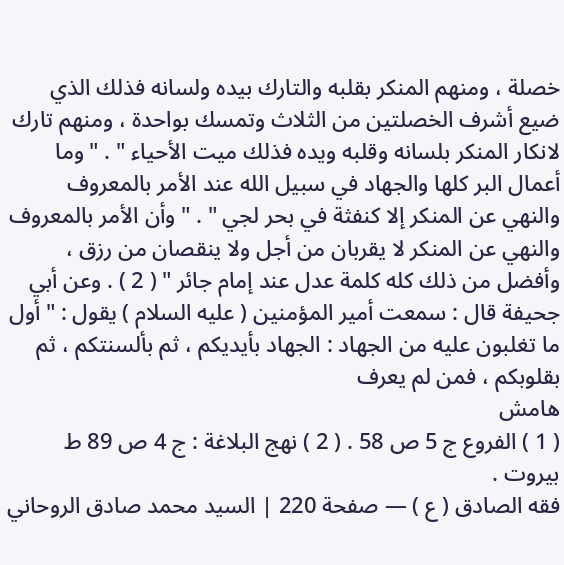خصلة ، ومنهم المنكر بقلبه والتارك بيده ولسانه فذلك الذي ضيع أشرف الخصلتين من الثلاث وتمسك بواحدة ، ومنهم تارك لانكار المنكر بلسانه وقلبه ويده فذلك ميت الأحياء " . " وما أعمال البر كلها والجهاد في سبيل الله عند الأمر بالمعروف والنهي عن المنكر إلا كنفثة في بحر لجي " . " وأن الأمر بالمعروف والنهي عن المنكر لا يقربان من أجل ولا ينقصان من رزق ، وأفضل من ذلك كله كلمة عدل عند إمام جائر " ( 2 ) . وعن أبي جحيفة قال : سمعت أمير المؤمنين ( عليه السلام ) يقول : " أول ما تغلبون عليه من الجهاد : الجهاد بأيديكم ، ثم بألسنتكم ، ثم بقلوبكم ، فمن لم يعرف
هامش
( 1 ) الفروع ج 5 ص 58 . ( 2 ) نهج البلاغة : ج 4 ص 89 ط بيروت .
فقه الصادق ( ع ) — صفحة 220 | السيد محمد صادق الروحاني